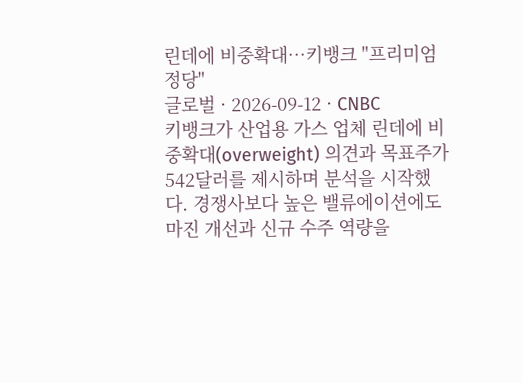린데에 비중확대…키뱅크 "프리미엄 정당"
글로벌 · 2026-09-12 · CNBC
키뱅크가 산업용 가스 업체 린데에 비중확대(overweight) 의견과 목표주가 542달러를 제시하며 분석을 시작했다. 경쟁사보다 높은 밸류에이션에도 마진 개선과 신규 수주 역량을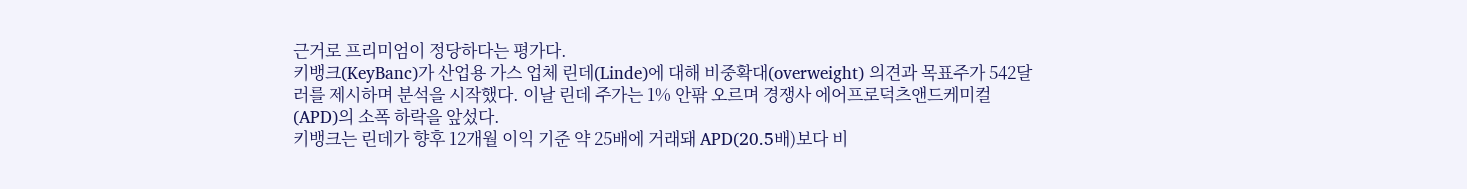근거로 프리미엄이 정당하다는 평가다.
키뱅크(KeyBanc)가 산업용 가스 업체 린데(Linde)에 대해 비중확대(overweight) 의견과 목표주가 542달러를 제시하며 분석을 시작했다. 이날 린데 주가는 1% 안팎 오르며 경쟁사 에어프로덕츠앤드케미컬(APD)의 소폭 하락을 앞섰다.
키뱅크는 린데가 향후 12개월 이익 기준 약 25배에 거래돼 APD(20.5배)보다 비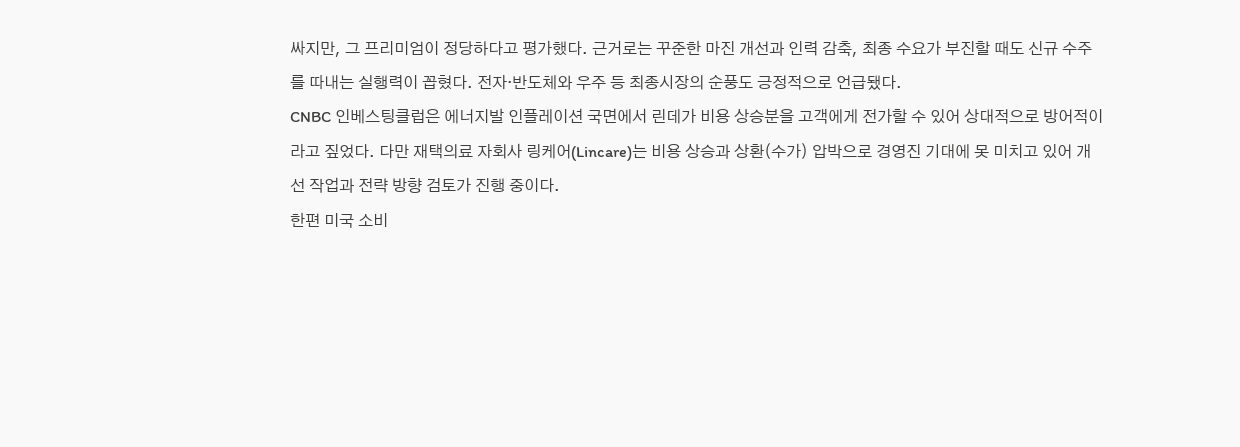싸지만, 그 프리미엄이 정당하다고 평가했다. 근거로는 꾸준한 마진 개선과 인력 감축, 최종 수요가 부진할 때도 신규 수주를 따내는 실행력이 꼽혔다. 전자·반도체와 우주 등 최종시장의 순풍도 긍정적으로 언급됐다.
CNBC 인베스팅클럽은 에너지발 인플레이션 국면에서 린데가 비용 상승분을 고객에게 전가할 수 있어 상대적으로 방어적이라고 짚었다. 다만 재택의료 자회사 링케어(Lincare)는 비용 상승과 상환(수가) 압박으로 경영진 기대에 못 미치고 있어 개선 작업과 전략 방향 검토가 진행 중이다.
한편 미국 소비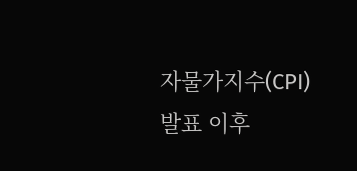자물가지수(CPI) 발표 이후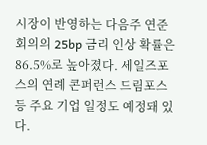시장이 반영하는 다음주 연준 회의의 25bp 금리 인상 확률은 86.5%로 높아졌다. 세일즈포스의 연례 콘퍼런스 드림포스 등 주요 기업 일정도 예정돼 있다.